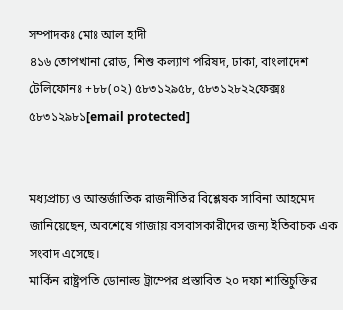সম্পাদকঃ মোঃ আল হাদী
৪১৬ তোপখানা রোড, শিশু কল্যাণ পরিষদ, ঢাকা, বাংলাদেশ
টেলিফোনঃ +৮৮(০২) ৫৮৩১২৯৫৮, ৫৮৩১২৮২২ফেক্সঃ ৫৮৩১২৯৮১[email protected]


মধ্যপ্রাচ্য ও আন্তর্জাতিক রাজনীতির বিশ্লেষক সাবিনা আহমেদ জানিয়েছেন, অবশেষে গাজায় বসবাসকারীদের জন্য ইতিবাচক এক সংবাদ এসেছে।
মার্কিন রাষ্ট্রপতি ডোনাল্ড ট্রাম্পের প্রস্তাবিত ২০ দফা শান্তিচুক্তির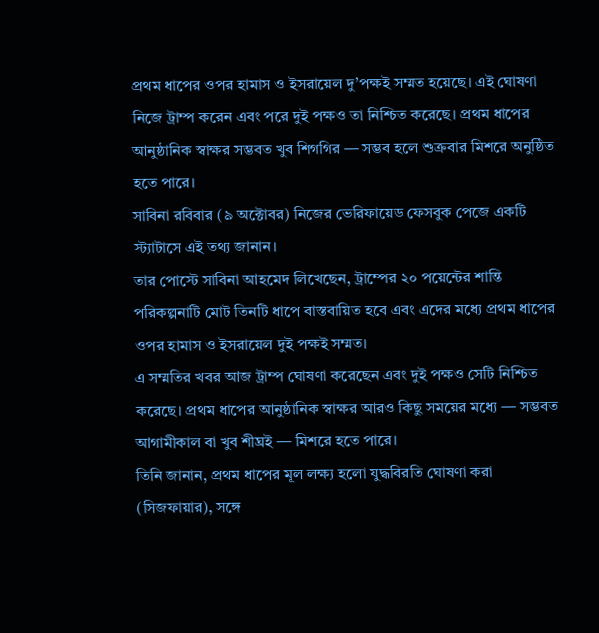প্রথম ধাপের ওপর হামাস ও ইসরায়েল দু’পক্ষই সম্মত হয়েছে। এই ঘোষণা নিজে ট্রাম্প করেন এবং পরে দুই পক্ষও তা নিশ্চিত করেছে। প্রথম ধাপের আনুষ্ঠানিক স্বাক্ষর সম্ভবত খুব শিগগির — সম্ভব হলে শুক্রবার মিশরে অনুষ্ঠিত হতে পারে।
সাবিনা রবিবার (৯ অক্টোবর) নিজের ভেরিফায়েড ফেসবুক পেজে একটি স্ট্যাটাসে এই তথ্য জানান।
তার পোস্টে সাবিনা আহমেদ লিখেছেন, ট্রাম্পের ২০ পয়েন্টের শান্তি পরিকল্পনাটি মোট তিনটি ধাপে বাস্তবায়িত হবে এবং এদের মধ্যে প্রথম ধাপের ওপর হামাস ও ইসরায়েল দুই পক্ষই সম্মত।
এ সম্মতির খবর আজ ট্রাম্প ঘোষণা করেছেন এবং দুই পক্ষও সেটি নিশ্চিত করেছে। প্রথম ধাপের আনুষ্ঠানিক স্বাক্ষর আরও কিছু সময়ের মধ্যে — সম্ভবত আগামীকাল বা খুব শীঘ্রই — মিশরে হতে পারে।
তিনি জানান, প্রথম ধাপের মূল লক্ষ্য হলো যুদ্ধবিরতি ঘোষণা করা (সিজফায়ার), সঙ্গে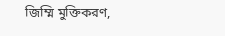জিম্মি মুক্তিকরণ,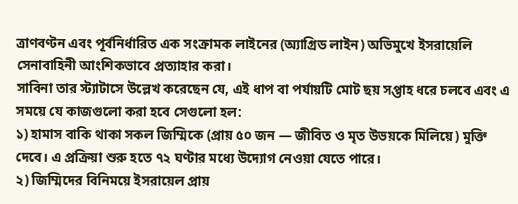ত্রাণবণ্টন এবং পূর্বনির্ধারিত এক সংক্রামক লাইনের (অ্যাগ্রিড লাইন) অভিমুখে ইসরায়েলি সেনাবাহিনী আংশিকভাবে প্রত্যাহার করা।
সাবিনা তার স্ট্যাটাসে উল্লেখ করেছেন যে, এই ধাপ বা পর্যায়টি মোট ছয় সপ্তাহ ধরে চলবে এবং এ সময়ে যে কাজগুলো করা হবে সেগুলো হল:
১) হামাস বাকি থাকা সকল জিম্মিকে (প্রায় ৫০ জন — জীবিত ও মৃত উভয়কে মিলিয়ে) মুক্তি দেবে। এ প্রক্রিয়া শুরু হতে ৭২ ঘণ্টার মধ্যে উদ্যোগ নেওয়া যেতে পারে।
২) জিম্মিদের বিনিময়ে ইসরায়েল প্রায়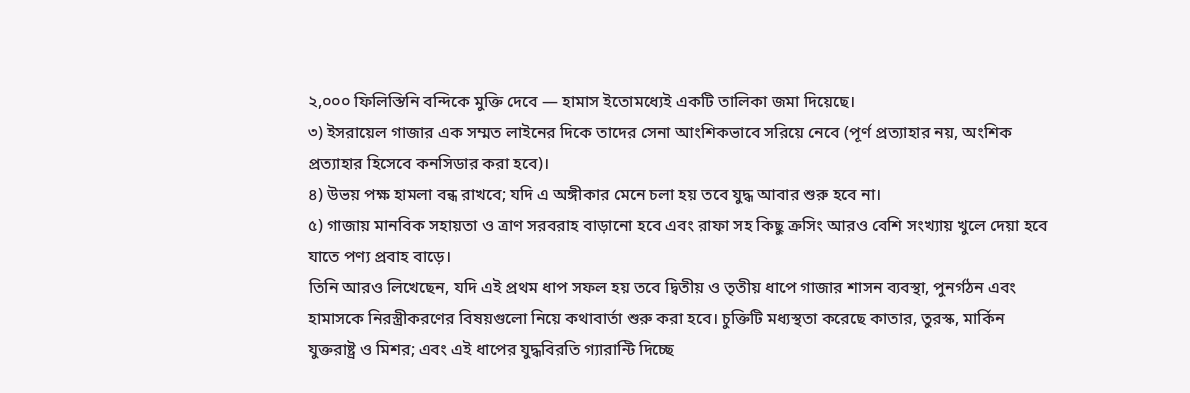২,০০০ ফিলিস্তিনি বন্দিকে মুক্তি দেবে — হামাস ইতোমধ্যেই একটি তালিকা জমা দিয়েছে।
৩) ইসরায়েল গাজার এক সম্মত লাইনের দিকে তাদের সেনা আংশিকভাবে সরিয়ে নেবে (পূর্ণ প্রত্যাহার নয়, অংশিক প্রত্যাহার হিসেবে কনসিডার করা হবে)।
৪) উভয় পক্ষ হামলা বন্ধ রাখবে; যদি এ অঙ্গীকার মেনে চলা হয় তবে যুদ্ধ আবার শুরু হবে না।
৫) গাজায় মানবিক সহায়তা ও ত্রাণ সরবরাহ বাড়ানো হবে এবং রাফা সহ কিছু ক্রসিং আরও বেশি সংখ্যায় খুলে দেয়া হবে যাতে পণ্য প্রবাহ বাড়ে।
তিনি আরও লিখেছেন, যদি এই প্রথম ধাপ সফল হয় তবে দ্বিতীয় ও তৃতীয় ধাপে গাজার শাসন ব্যবস্থা, পুনর্গঠন এবং হামাসকে নিরস্ত্রীকরণের বিষয়গুলো নিয়ে কথাবার্তা শুরু করা হবে। চুক্তিটি মধ্যস্থতা করেছে কাতার, তুরস্ক, মার্কিন যুক্তরাষ্ট্র ও মিশর; এবং এই ধাপের যুদ্ধবিরতি গ্যারান্টি দিচ্ছে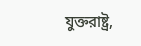যুক্তরাষ্ট্র,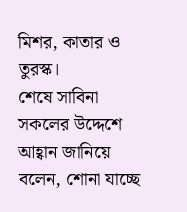মিশর, কাতার ও তুরস্ক।
শেষে সাবিনা সকলের উদ্দেশে আহ্বান জানিয়ে বলেন, শোনা যাচ্ছে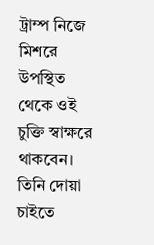ট্রাম্প নিজে মিশরে উপস্থিত থেকে ওই চুক্তি স্বাক্ষরে থাকবেন। তিনি দোয়া চাইতে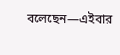বলেছেন—এইবার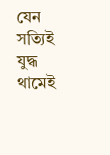যেন সত্যিই যুদ্ধ থামেই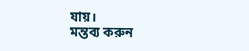যায়।
মন্তব্য করুন